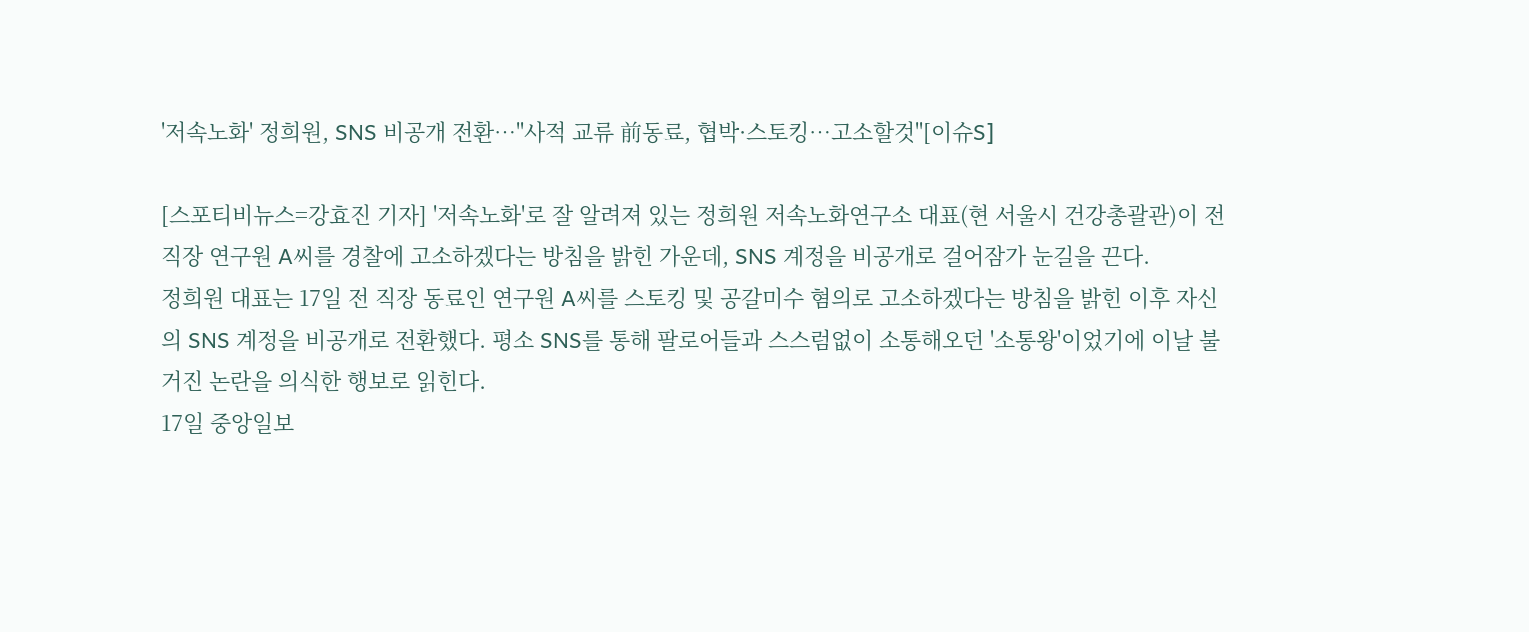'저속노화' 정희원, SNS 비공개 전환…"사적 교류 前동료, 협박·스토킹…고소할것"[이슈S]

[스포티비뉴스=강효진 기자] '저속노화'로 잘 알려져 있는 정희원 저속노화연구소 대표(현 서울시 건강총괄관)이 전 직장 연구원 A씨를 경찰에 고소하겠다는 방침을 밝힌 가운데, SNS 계정을 비공개로 걸어잠가 눈길을 끈다.
정희원 대표는 17일 전 직장 동료인 연구원 A씨를 스토킹 및 공갈미수 혐의로 고소하겠다는 방침을 밝힌 이후 자신의 SNS 계정을 비공개로 전환했다. 평소 SNS를 통해 팔로어들과 스스럼없이 소통해오던 '소통왕'이었기에 이날 불거진 논란을 의식한 행보로 읽힌다.
17일 중앙일보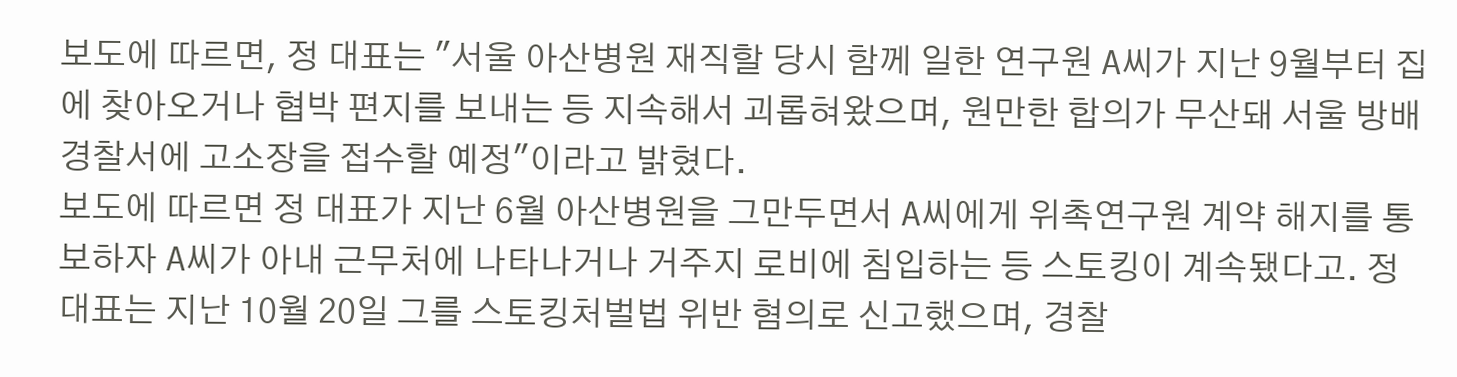보도에 따르면, 정 대표는 "서울 아산병원 재직할 당시 함께 일한 연구원 A씨가 지난 9월부터 집에 찾아오거나 협박 편지를 보내는 등 지속해서 괴롭혀왔으며, 원만한 합의가 무산돼 서울 방배경찰서에 고소장을 접수할 예정"이라고 밝혔다.
보도에 따르면 정 대표가 지난 6월 아산병원을 그만두면서 A씨에게 위촉연구원 계약 해지를 통보하자 A씨가 아내 근무처에 나타나거나 거주지 로비에 침입하는 등 스토킹이 계속됐다고. 정 대표는 지난 10월 20일 그를 스토킹처벌법 위반 혐의로 신고했으며, 경찰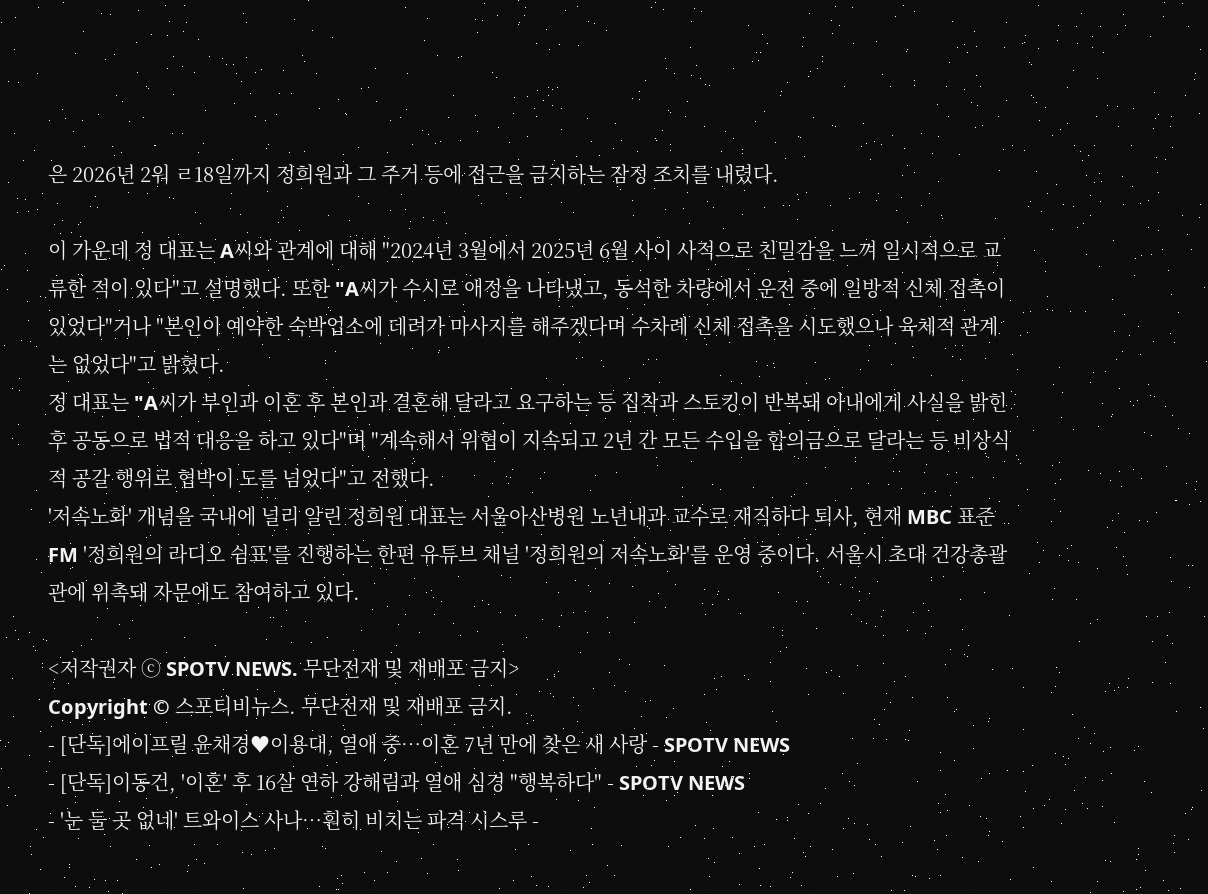은 2026년 2워 ㄹ18일까지 정희원과 그 주거 등에 접근을 금지하는 잠정 조치를 내렸다.

이 가운데 정 대표는 A씨와 관계에 대해 "2024년 3월에서 2025년 6월 사이 사적으로 친밀감을 느껴 일시적으로 교류한 적이 있다"고 설명했다. 또한 "A씨가 수시로 애정을 나타냈고, 동석한 차량에서 운전 중에 일방적 신체 접촉이 있었다"거나 "본인이 예약한 숙박업소에 데려가 마사지를 해주겠다며 수차례 신체 접촉을 시도했으나 육체적 관계는 없었다"고 밝혔다.
정 대표는 "A씨가 부인과 이혼 후 본인과 결혼해 달라고 요구하는 등 집착과 스토킹이 반복돼 아내에게 사실을 밝힌 후 공동으로 법적 대응을 하고 있다"며 "계속해서 위협이 지속되고 2년 간 모든 수입을 합의금으로 달라는 등 비상식적 공갈 행위로 협박이 도를 넘었다"고 전했다.
'저속노화' 개념을 국내에 널리 알린 정희원 대표는 서울아산병원 노년내과 교수로 재직하다 퇴사, 현재 MBC 표준FM '정희원의 라디오 쉼표'를 진행하는 한편 유튜브 채널 '정희원의 저속노화'를 운영 중이다. 서울시 초대 건강총괄관에 위촉돼 자문에도 참여하고 있다.

<저작권자 ⓒ SPOTV NEWS. 무단전재 및 재배포 금지>
Copyright © 스포티비뉴스. 무단전재 및 재배포 금지.
- [단독]에이프릴 윤채경♥이용대, 열애 중…이혼 7년 만에 찾은 새 사랑 - SPOTV NEWS
- [단독]이동건, '이혼' 후 16살 연하 강해림과 열애 심경 "행복하다" - SPOTV NEWS
- '눈 둘 곳 없네' 트와이스 사나…훤히 비치는 파격 시스루 -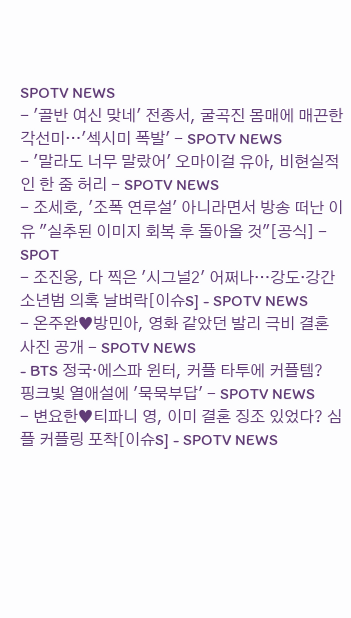SPOTV NEWS
- '골반 여신 맞네' 전종서, 굴곡진 몸매에 매끈한 각선미…'섹시미 폭발' - SPOTV NEWS
- '말라도 너무 말랐어' 오마이걸 유아, 비현실적인 한 줌 허리 - SPOTV NEWS
- 조세호, '조폭 연루설' 아니라면서 방송 떠난 이유 "실추된 이미지 회복 후 돌아올 것"[공식] - SPOT
- 조진웅, 다 찍은 '시그널2' 어쩌나…강도·강간 소년범 의혹 날벼락[이슈S] - SPOTV NEWS
- 온주완♥방민아, 영화 같았던 발리 극비 결혼 사진 공개 - SPOTV NEWS
- BTS 정국·에스파 윈터, 커플 타투에 커플템? 핑크빛 열애설에 '묵묵부답' - SPOTV NEWS
- 변요한♥티파니 영, 이미 결혼 징조 있었다? 심플 커플링 포착[이슈S] - SPOTV NEWS